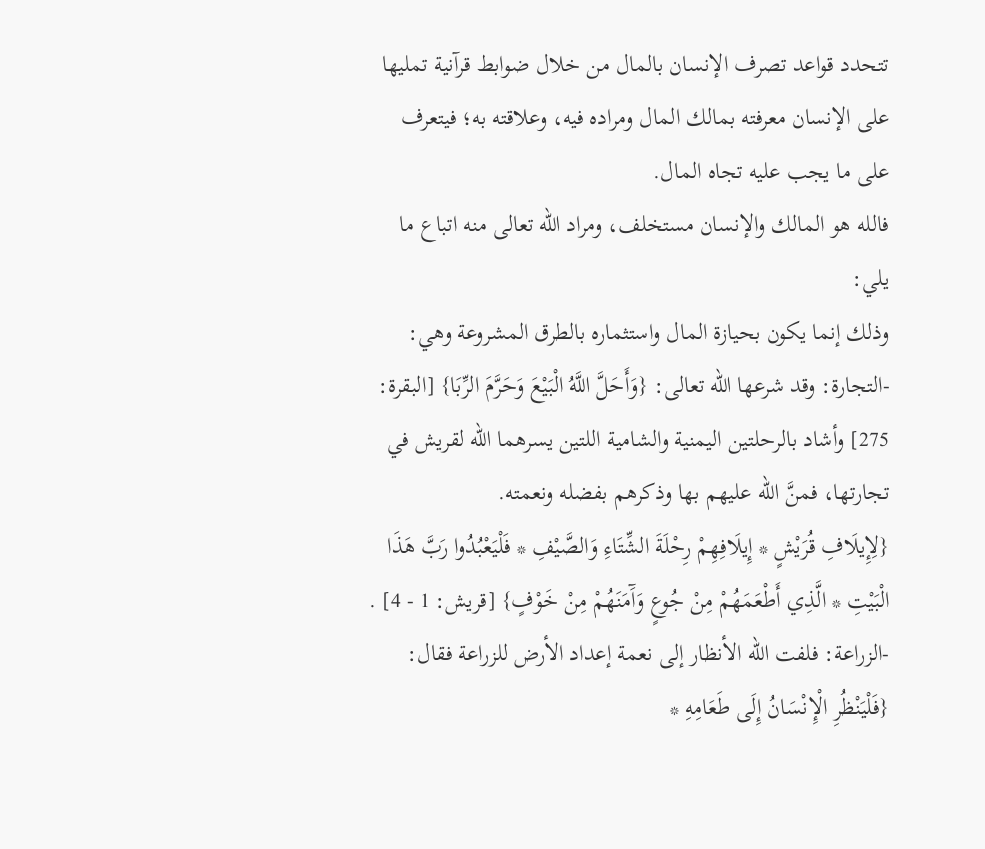تتحدد قواعد تصرف الإنسان بالمال من خلال ضوابط قرآنية تمليها على الإنسان معرفته بمالك المال ومراده فيه، وعلاقته به؛ فيتعرف على ما يجب عليه تجاه المال.
فالله هو المالك والإنسان مستخلف، ومراد الله تعالى منه اتباع ما يلي:
وذلك إنما يكون بحيازة المال واستثماره بالطرق المشروعة وهي:
-التجارة: وقد شرعها الله تعالى: {وَأَحَلَّ اللَّهُ الْبَيْعَ وَحَرَّمَ الرِّبَا} [البقرة: 275] وأشاد بالرحلتين اليمنية والشامية اللتين يسرهما الله لقريش في تجارتها، فمنَّ الله عليهم بها وذكرهم بفضله ونعمته.
{لِإِيلَافِ قُرَيْشٍ * إِيلَافِهِمْ رِحْلَةَ الشِّتَاءِ وَالصَّيْفِ * فَلْيَعْبُدُوا رَبَّ هَذَا الْبَيْتِ * الَّذِي أَطْعَمَهُمْ مِنْ جُوعٍ وَآَمَنَهُمْ مِنْ خَوْفٍ} [قريش: 1 - 4] .
-الزراعة: فلفت الله الأنظار إلى نعمة إعداد الأرض للزراعة فقال: {فَلْيَنْظُرِ الْإِنْسَانُ إِلَى طَعَامِهِ *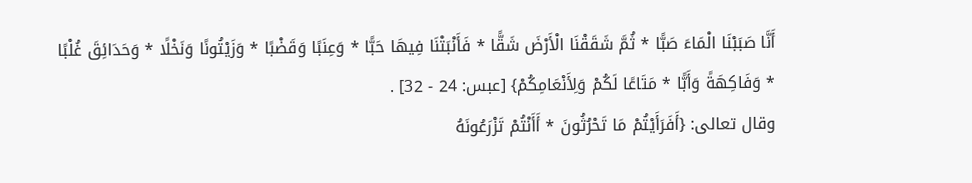أَنَّا صَبَبْنَا الْمَاءَ صَبًّا * ثُمَّ شَقَقْنَا الْأَرْضَ شَقًّا * فَأَنْبَتْنَا فِيهَا حَبًّا * وَعِنَبًا وَقَضْبًا * وَزَيْتُونًا وَنَخْلًا * وَحَدَائِقَ غُلْبًا * وَفَاكِهَةً وَأَبًّا * مَتَاعًا لَكُمْ وَلِأَنْعَامِكُمْ} [عبس: 24 - 32] .
وقال تعالى: {أَفَرَأَيْتُمْ مَا تَحْرُثُونَ * أَأَنْتُمْ تَزْرَعُونَهُ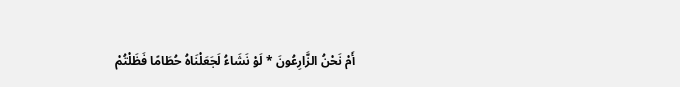أَمْ نَحْنُ الزَّارِعُونَ * لَوْ نَشَاءُ لَجَعَلْنَاهُ حُطَامًا فَظَلْتُمْ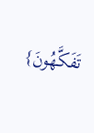تَفَكَّهُونَ}